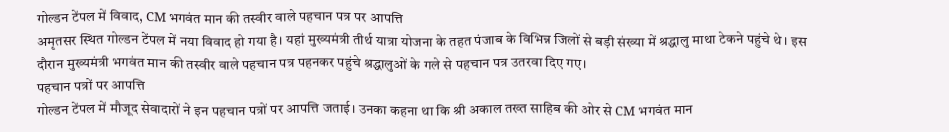गोल्डन टेंपल में विवाद, CM भगवंत मान की तस्वीर वाले पहचान पत्र पर आपत्ति
अमृतसर स्थित गोल्डन टेंपल में नया विवाद हो गया है। यहां मुख्यमंत्री तीर्थ यात्रा योजना के तहत पंजाब के विभिन्न जिलों से बड़ी संख्या में श्रद्धालु माथा टेकने पहुंचे थे। इस दौरान मुख्यमंत्री भगवंत मान की तस्वीर वाले पहचान पत्र पहनकर पहुंचे श्रद्धालुओं के गले से पहचान पत्र उतरवा दिए गए।
पहचान पत्रों पर आपत्ति
गोल्डन टेंपल में मौजूद सेवादारों ने इन पहचान पत्रों पर आपत्ति जताई। उनका कहना था कि श्री अकाल तख्त साहिब की ओर से CM भगवंत मान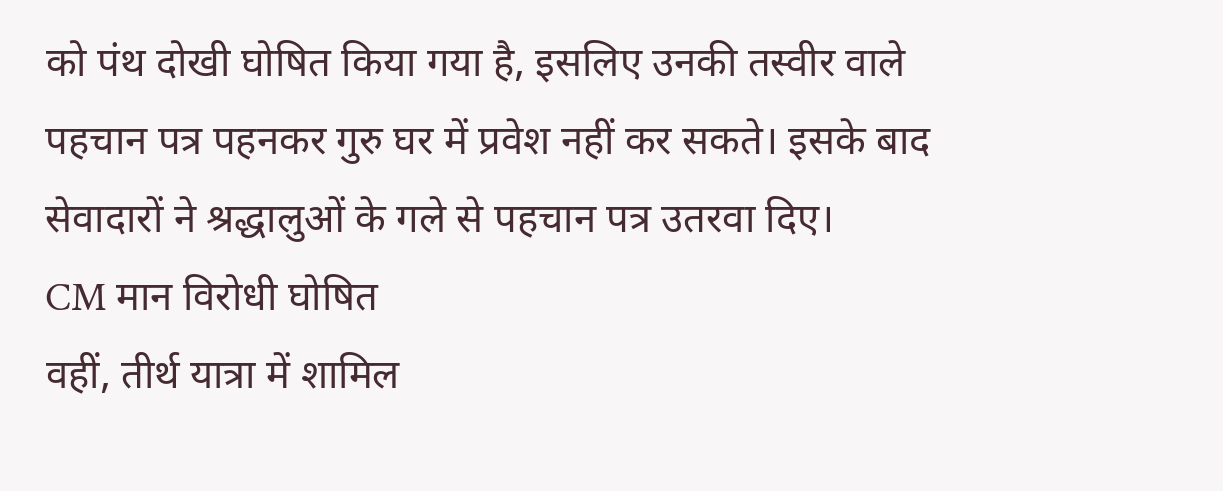को पंथ दोखी घोषित किया गया है, इसलिए उनकी तस्वीर वाले पहचान पत्र पहनकर गुरु घर में प्रवेश नहीं कर सकते। इसके बाद सेवादारों ने श्रद्धालुओं के गले से पहचान पत्र उतरवा दिए।
CM मान विरोधी घोषित
वहीं, तीर्थ यात्रा में शामिल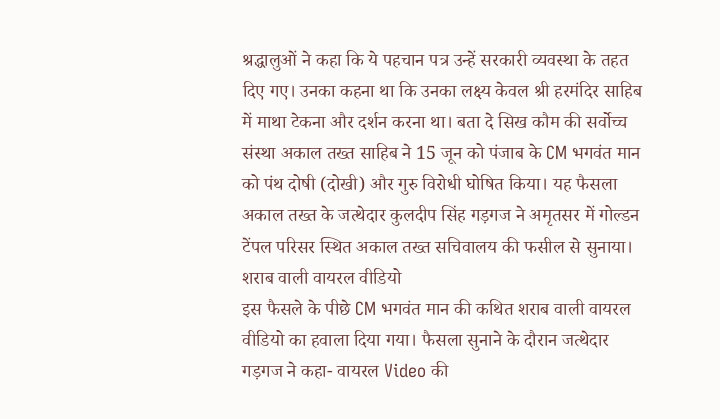श्रद्धालुओं ने कहा कि ये पहचान पत्र उन्हें सरकारी व्यवस्था के तहत दिए गए। उनका कहना था कि उनका लक्ष्य केवल श्री हरमंदिर साहिब में माथा टेकना और दर्शन करना था। बता दे सिख कौम की सर्वोच्च संस्था अकाल तख्त साहिब ने 15 जून को पंजाब के CM भगवंत मान को पंथ दोषी (दोखी) और गुरु विरोधी घोषित किया। यह फैसला अकाल तख्त के जत्थेदार कुलदीप सिंह गड़गज ने अमृतसर में गोल्डन टेंपल परिसर स्थित अकाल तख्त सचिवालय की फसील से सुनाया।
शराब वाली वायरल वीडियो
इस फैसले के पीछे CM भगवंत मान की कथित शराब वाली वायरल वीडियो का हवाला दिया गया। फैसला सुनाने के दौरान जत्थेदार गड़गज ने कहा- वायरल Video की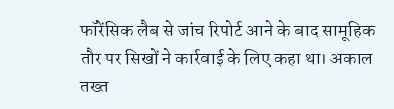फॉरेंसिक लैब से जांच रिपोर्ट आने के बाद सामूहिक तौर पर सिखों ने कार्रवाई के लिए कहा था। अकाल तख्त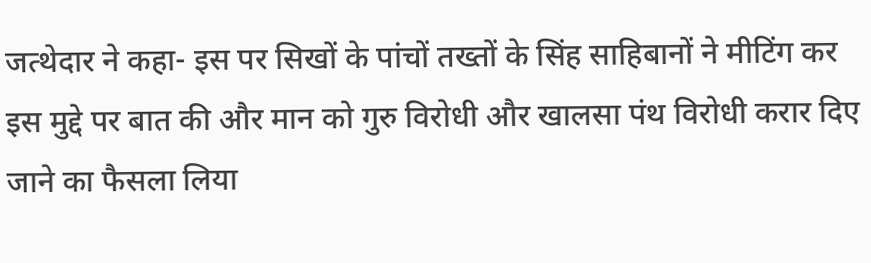जत्थेदार ने कहा- इस पर सिखों के पांचों तख्तों के सिंह साहिबानों ने मीटिंग कर इस मुद्दे पर बात की और मान को गुरु विरोधी और खालसा पंथ विरोधी करार दिए जाने का फैसला लिया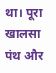था। पूरा खालसा पंथ और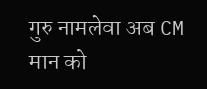गुरु नामलेवा अब CM मान को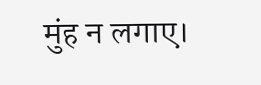मुंह न लगाए।